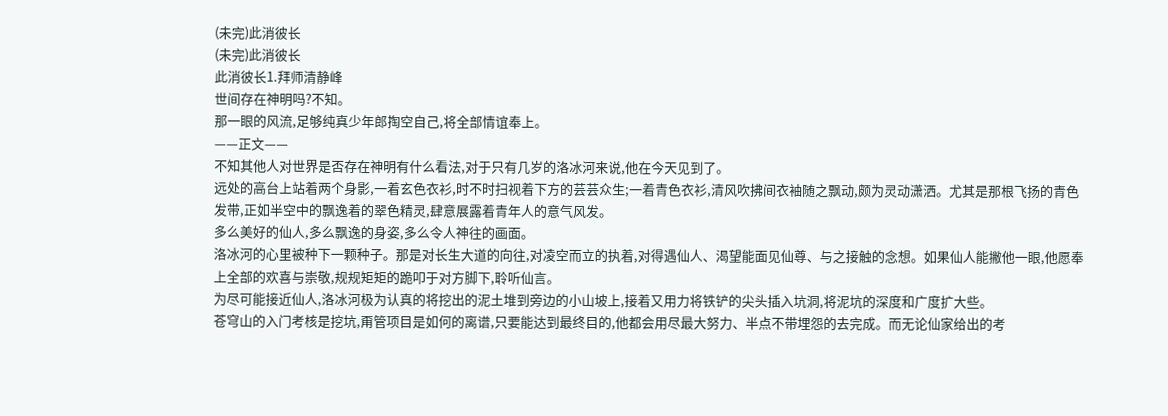(未完)此消彼长
(未完)此消彼长
此消彼长1.拜师清静峰
世间存在神明吗?不知。
那一眼的风流,足够纯真少年郎掏空自己,将全部情谊奉上。
——正文——
不知其他人对世界是否存在神明有什么看法,对于只有几岁的洛冰河来说,他在今天见到了。
远处的高台上站着两个身影,一着玄色衣衫,时不时扫视着下方的芸芸众生;一着青色衣衫,清风吹拂间衣袖随之飘动,颇为灵动潇洒。尤其是那根飞扬的青色发带,正如半空中的飘逸着的翠色精灵,肆意展露着青年人的意气风发。
多么美好的仙人,多么飘逸的身姿,多么令人神往的画面。
洛冰河的心里被种下一颗种子。那是对长生大道的向往,对凌空而立的执着,对得遇仙人、渴望能面见仙尊、与之接触的念想。如果仙人能撇他一眼,他愿奉上全部的欢喜与崇敬,规规矩矩的跪叩于对方脚下,聆听仙言。
为尽可能接近仙人,洛冰河极为认真的将挖出的泥土堆到旁边的小山坡上,接着又用力将铁铲的尖头插入坑洞,将泥坑的深度和广度扩大些。
苍穹山的入门考核是挖坑,甭管项目是如何的离谱,只要能达到最终目的,他都会用尽最大努力、半点不带埋怨的去完成。而无论仙家给出的考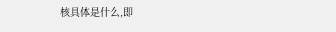核具体是什么,即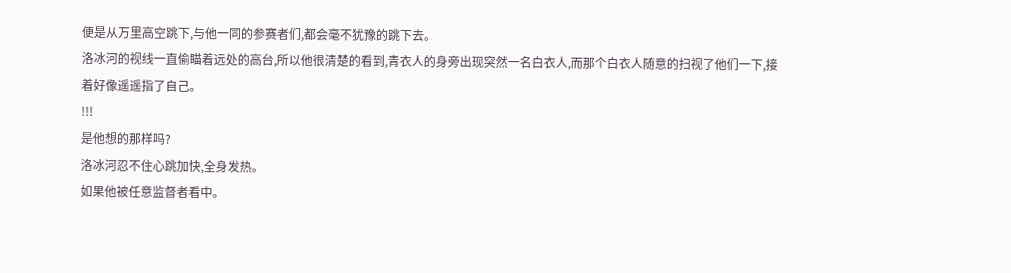便是从万里高空跳下,与他一同的参赛者们,都会毫不犹豫的跳下去。
洛冰河的视线一直偷瞄着远处的高台,所以他很清楚的看到,青衣人的身旁出现突然一名白衣人,而那个白衣人随意的扫视了他们一下,接着好像遥遥指了自己。
!!!
是他想的那样吗?
洛冰河忍不住心跳加快,全身发热。
如果他被任意监督者看中。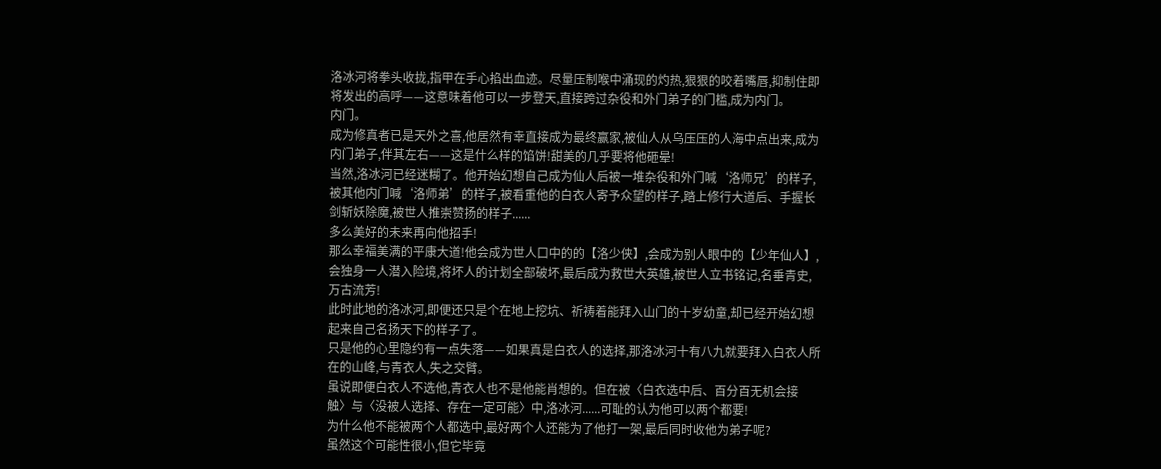洛冰河将拳头收拢,指甲在手心掐出血迹。尽量压制喉中涌现的灼热,狠狠的咬着嘴唇,抑制住即将发出的高呼——这意味着他可以一步登天,直接跨过杂役和外门弟子的门槛,成为内门。
内门。
成为修真者已是天外之喜,他居然有幸直接成为最终赢家,被仙人从乌压压的人海中点出来,成为内门弟子,伴其左右——这是什么样的馅饼!甜美的几乎要将他砸晕!
当然,洛冰河已经迷糊了。他开始幻想自己成为仙人后被一堆杂役和外门喊‘洛师兄’的样子,被其他内门喊‘洛师弟’的样子,被看重他的白衣人寄予众望的样子,踏上修行大道后、手握长剑斩妖除魔,被世人推崇赞扬的样子......
多么美好的未来再向他招手!
那么幸福美满的平康大道!他会成为世人口中的的【洛少侠】,会成为别人眼中的【少年仙人】,会独身一人潜入险境,将坏人的计划全部破坏,最后成为救世大英雄,被世人立书铭记,名垂青史,万古流芳!
此时此地的洛冰河,即便还只是个在地上挖坑、祈祷着能拜入山门的十岁幼童,却已经开始幻想起来自己名扬天下的样子了。
只是他的心里隐约有一点失落——如果真是白衣人的选择,那洛冰河十有八九就要拜入白衣人所在的山峰,与青衣人,失之交臂。
虽说即便白衣人不选他,青衣人也不是他能肖想的。但在被〈白衣选中后、百分百无机会接触〉与〈没被人选择、存在一定可能〉中,洛冰河......可耻的认为他可以两个都要!
为什么他不能被两个人都选中,最好两个人还能为了他打一架,最后同时收他为弟子呢?
虽然这个可能性很小,但它毕竟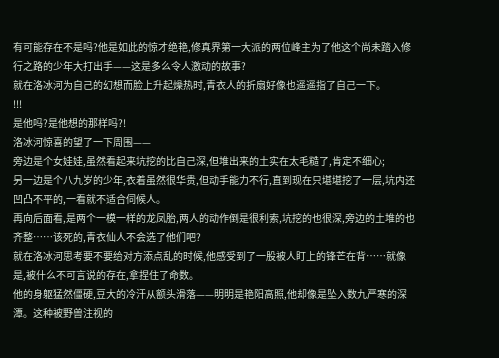有可能存在不是吗?他是如此的惊才绝艳,修真界第一大派的两位峰主为了他这个尚未踏入修行之路的少年大打出手——这是多么令人激动的故事?
就在洛冰河为自己的幻想而脸上升起燥热时,青衣人的折扇好像也遥遥指了自己一下。
!!!
是他吗?是他想的那样吗?!
洛冰河惊喜的望了一下周围——
旁边是个女娃娃,虽然看起来坑挖的比自己深,但堆出来的土实在太毛糙了,肯定不细心;
另一边是个八九岁的少年,衣着虽然很华贵,但动手能力不行,直到现在只堪堪挖了一层,坑内还凹凸不平的,一看就不适合伺候人。
再向后面看,是两个一模一样的龙凤胎,两人的动作倒是很利索,坑挖的也很深,旁边的土堆的也齐整……该死的,青衣仙人不会选了他们吧?
就在洛冰河思考要不要给对方添点乱的时候,他感受到了一股被人盯上的锋芒在背……就像是,被什么不可言说的存在,拿捏住了命数。
他的身躯猛然僵硬,豆大的冷汗从额头滑落——明明是艳阳高照,他却像是坠入数九严寒的深潭。这种被野兽注视的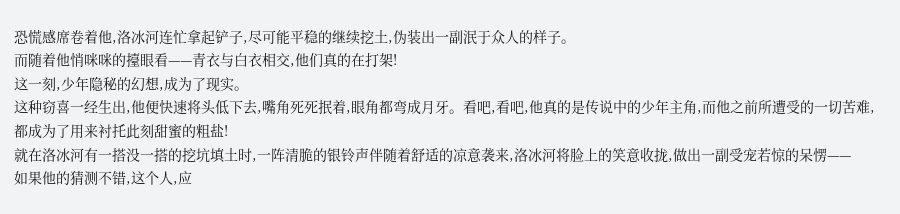恐慌感席卷着他,洛冰河连忙拿起铲子,尽可能平稳的继续挖土,伪装出一副泯于众人的样子。
而随着他悄咪咪的擡眼看——青衣与白衣相交,他们真的在打架!
这一刻,少年隐秘的幻想,成为了现实。
这种窃喜一经生出,他便快速将头低下去,嘴角死死抿着,眼角都弯成月牙。看吧,看吧,他真的是传说中的少年主角,而他之前所遭受的一切苦难,都成为了用来衬托此刻甜蜜的粗盐!
就在洛冰河有一搭没一搭的挖坑填土时,一阵清脆的银铃声伴随着舒适的凉意袭来,洛冰河将脸上的笑意收拢,做出一副受宠若惊的呆愣——
如果他的猜测不错,这个人,应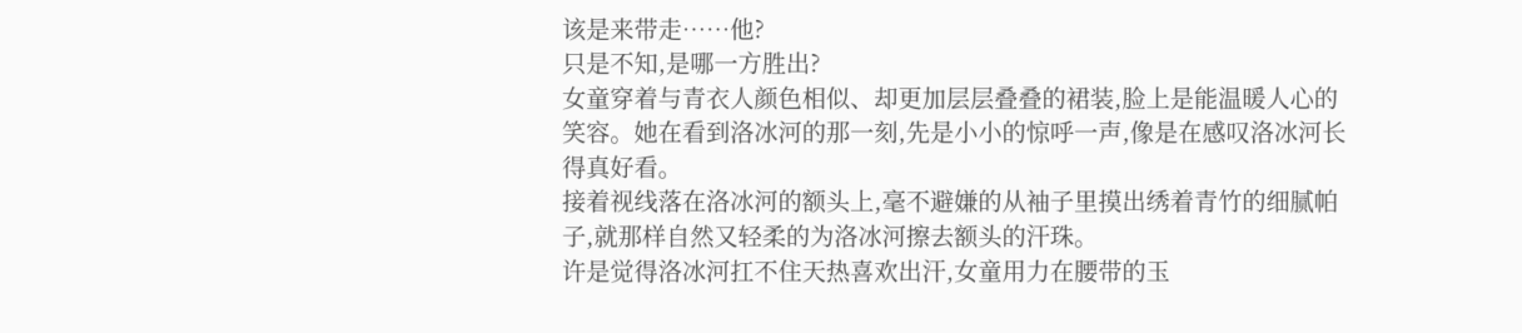该是来带走……他?
只是不知,是哪一方胜出?
女童穿着与青衣人颜色相似、却更加层层叠叠的裙装,脸上是能温暖人心的笑容。她在看到洛冰河的那一刻,先是小小的惊呼一声,像是在感叹洛冰河长得真好看。
接着视线落在洛冰河的额头上,毫不避嫌的从袖子里摸出绣着青竹的细腻帕子,就那样自然又轻柔的为洛冰河擦去额头的汗珠。
许是觉得洛冰河扛不住天热喜欢出汗,女童用力在腰带的玉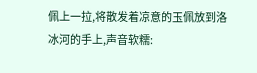佩上一拉,将散发着凉意的玉佩放到洛冰河的手上,声音软糯: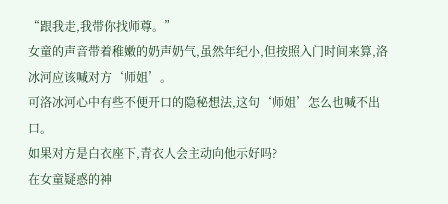“跟我走,我带你找师尊。”
女童的声音带着稚嫩的奶声奶气,虽然年纪小,但按照入门时间来算,洛冰河应该喊对方‘师姐’。
可洛冰河心中有些不便开口的隐秘想法,这句‘师姐’怎么也喊不出口。
如果对方是白衣座下,青衣人会主动向他示好吗?
在女童疑惑的神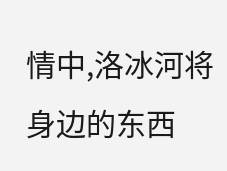情中,洛冰河将身边的东西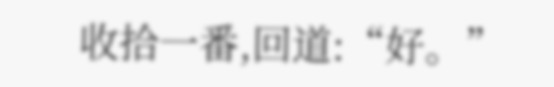收拾一番,回道:“好。”